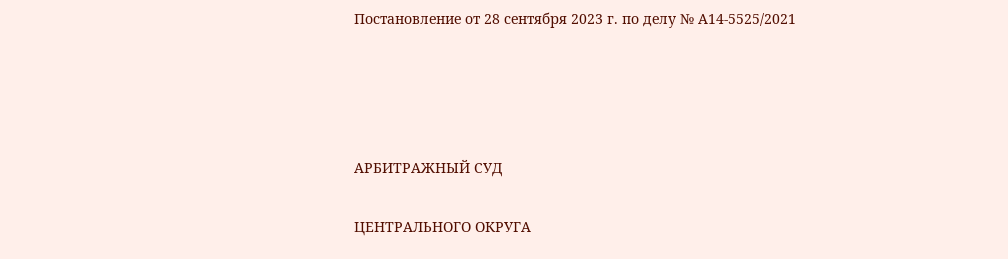Постановление от 28 сентября 2023 г. по делу № А14-5525/2021




АРБИТРАЖНЫЙ СУД

ЦЕНТРАЛЬНОГО ОКРУГА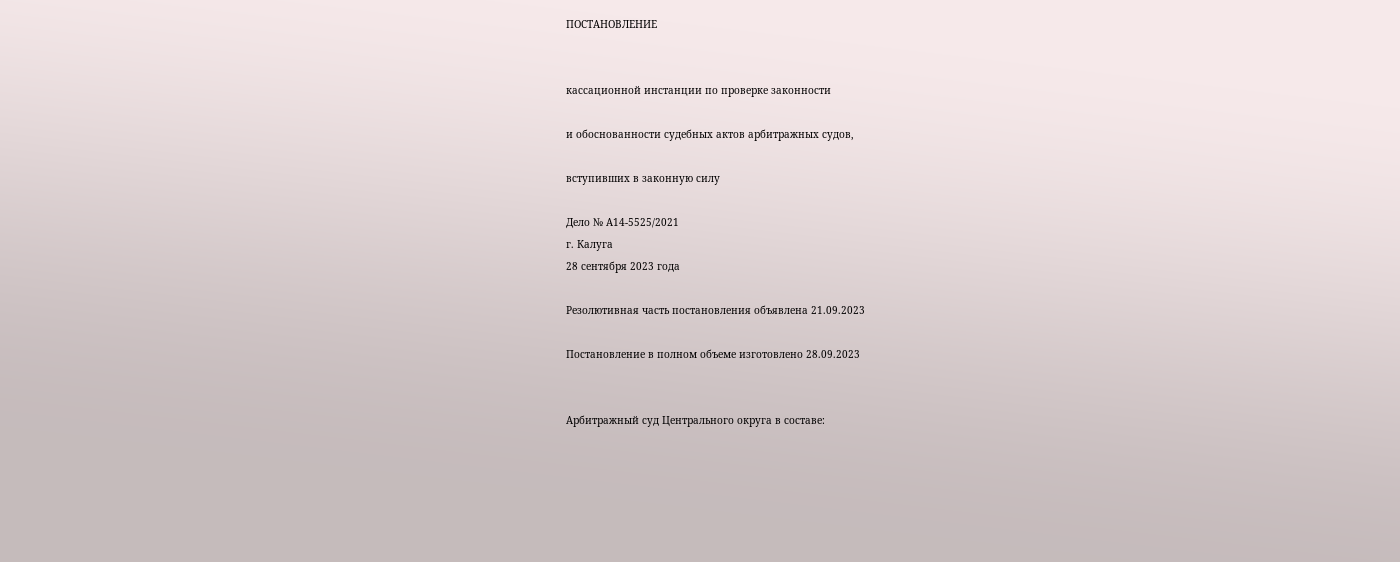ПОСТАНОВЛЕНИЕ


кассационной инстанции по проверке законности

и обоснованности судебных актов арбитражных судов,

вступивших в законную силу

Дело № А14-5525/2021
г. Калуга
28 сентября 2023 года

Резолютивная часть постановления объявлена 21.09.2023

Постановление в полном объеме изготовлено 28.09.2023


Арбитражный суд Центрального округа в составе: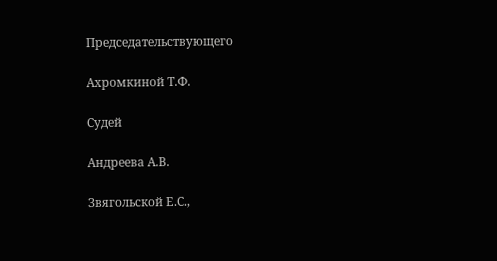Председательствующего

Ахромкиной Т.Ф.

Судей

Андреева А.В.

Звягольской Е.С.,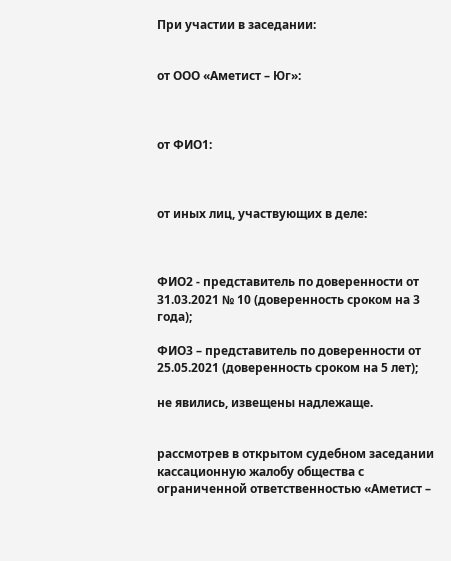При участии в заседании:


от ООО «Аметист – Юг»:



от ФИО1:



от иных лиц, участвующих в деле:



ФИО2 - представитель по доверенности от 31.03.2021 № 10 (доверенность сроком на 3 года);

ФИО3 – представитель по доверенности от 25.05.2021 (доверенность сроком на 5 лет);

не явились, извещены надлежаще.


рассмотрев в открытом судебном заседании кассационную жалобу общества с ограниченной ответственностью «Аметист –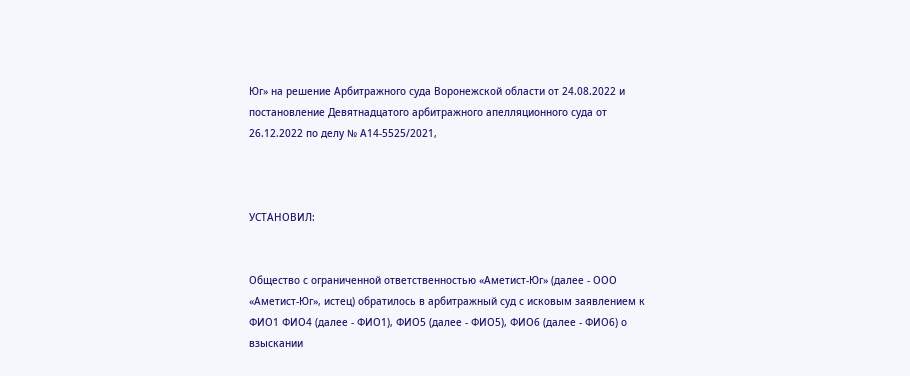Юг» на решение Арбитражного суда Воронежской области от 24.08.2022 и постановление Девятнадцатого арбитражного апелляционного суда от 26.12.2022 по делу № А14-5525/2021,



УСТАНОВИЛ:


Общество с ограниченной ответственностью «Аметист-Юг» (далее - ООО «Аметист-Юг», истец) обратилось в арбитражный суд с исковым заявлением к ФИО1 ФИО4 (далее - ФИО1), ФИО5 (далее - ФИО5), ФИО6 (далее - ФИО6) о взыскании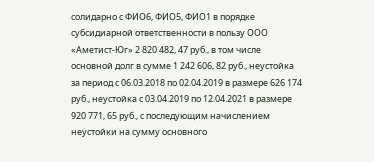солидарно с ФИО6, ФИО5, ФИО1 в порядке субсидиарной ответственности в пользу ООО «Аметист-Юг» 2 820 482, 47 руб., в том числе основной долг в сумме 1 242 606, 82 руб., неустойка за период с 06.03.2018 по 02.04.2019 в размере 626 174 руб., неустойка с 03.04.2019 по 12.04.2021 в размере 920 771, 65 руб., с последующим начислением неустойки на сумму основного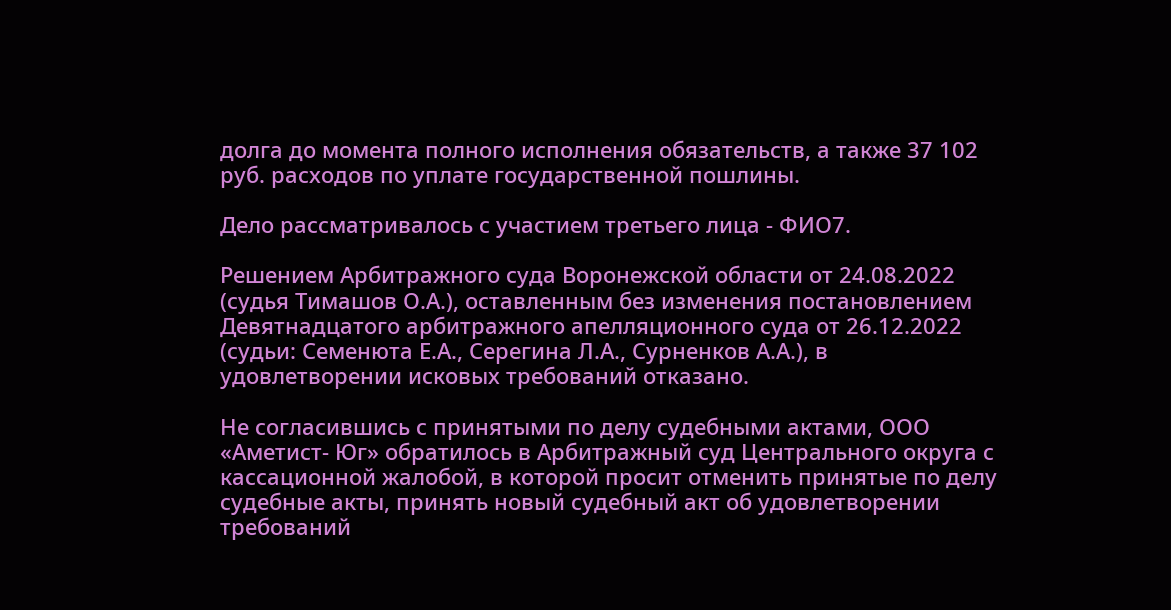долга до момента полного исполнения обязательств, а также 37 102 руб. расходов по уплате государственной пошлины.

Дело рассматривалось с участием третьего лица - ФИО7.

Решением Арбитражного суда Воронежской области от 24.08.2022 (судья Тимашов О.А.), оставленным без изменения постановлением Девятнадцатого арбитражного апелляционного суда от 26.12.2022 (судьи: Семенюта Е.А., Серегина Л.А., Сурненков А.А.), в удовлетворении исковых требований отказано.

Не согласившись с принятыми по делу судебными актами, ООО «Аметист- Юг» обратилось в Арбитражный суд Центрального округа с кассационной жалобой, в которой просит отменить принятые по делу судебные акты, принять новый судебный акт об удовлетворении требований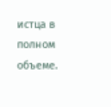истца в полном объеме.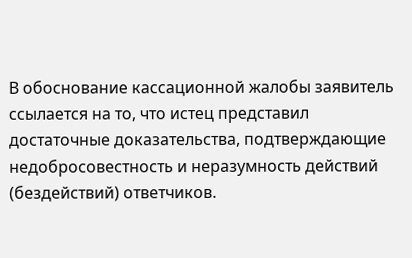В обоснование кассационной жалобы заявитель ссылается на то, что истец представил достаточные доказательства, подтверждающие недобросовестность и неразумность действий (бездействий) ответчиков.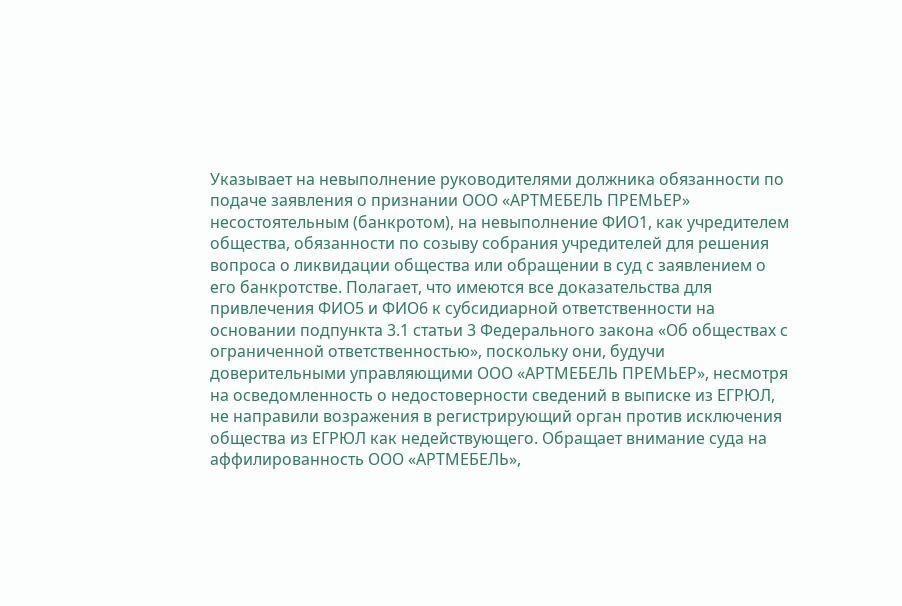Указывает на невыполнение руководителями должника обязанности по подаче заявления о признании ООО «АРТМЕБЕЛЬ ПРЕМЬЕР» несостоятельным (банкротом), на невыполнение ФИО1, как учредителем общества, обязанности по созыву собрания учредителей для решения вопроса о ликвидации общества или обращении в суд с заявлением о его банкротстве. Полагает, что имеются все доказательства для привлечения ФИО5 и ФИО6 к субсидиарной ответственности на основании подпункта 3.1 статьи 3 Федерального закона «Об обществах с ограниченной ответственностью», поскольку они, будучи доверительными управляющими ООО «АРТМЕБЕЛЬ ПРЕМЬЕР», несмотря на осведомленность о недостоверности сведений в выписке из ЕГРЮЛ, не направили возражения в регистрирующий орган против исключения общества из ЕГРЮЛ как недействующего. Обращает внимание суда на аффилированность ООО «АРТМЕБЕЛЬ»,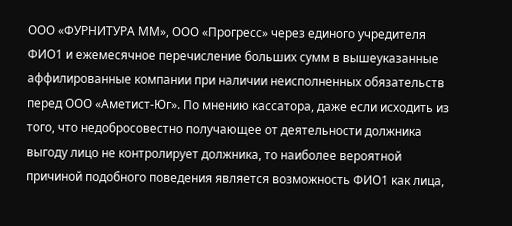ООО «ФУРНИТУРА ММ», ООО «Прогресс» через единого учредителя ФИО1 и ежемесячное перечисление больших сумм в вышеуказанные аффилированные компании при наличии неисполненных обязательств перед ООО «Аметист-Юг». По мнению кассатора, даже если исходить из того, что недобросовестно получающее от деятельности должника выгоду лицо не контролирует должника, то наиболее вероятной причиной подобного поведения является возможность ФИО1 как лица,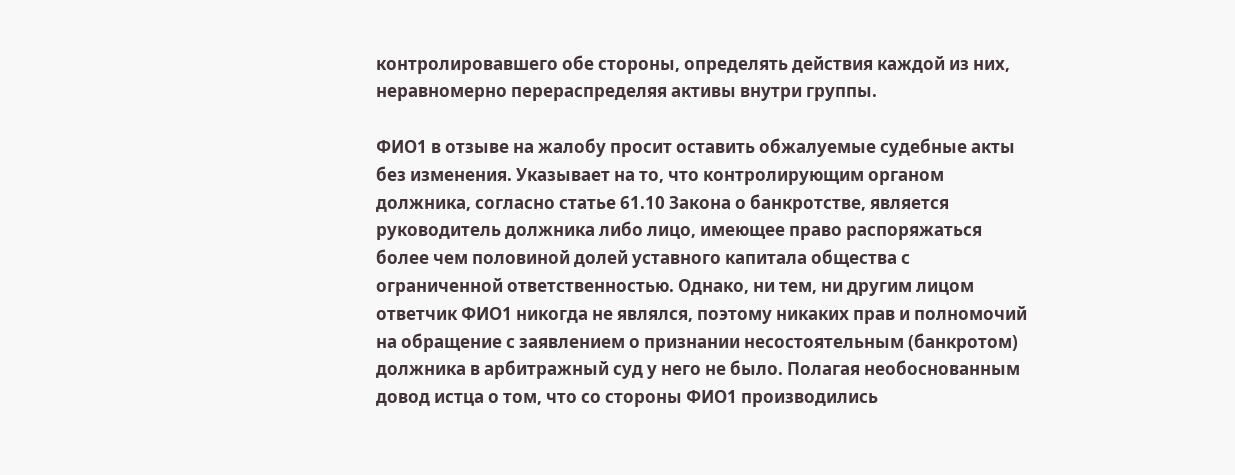контролировавшего обе стороны, определять действия каждой из них, неравномерно перераспределяя активы внутри группы.

ФИО1 в отзыве на жалобу просит оставить обжалуемые судебные акты без изменения. Указывает на то, что контролирующим органом должника, согласно статье 61.10 Закона о банкротстве, является руководитель должника либо лицо, имеющее право распоряжаться более чем половиной долей уставного капитала общества с ограниченной ответственностью. Однако, ни тем, ни другим лицом ответчик ФИО1 никогда не являлся, поэтому никаких прав и полномочий на обращение с заявлением о признании несостоятельным (банкротом) должника в арбитражный суд у него не было. Полагая необоснованным довод истца о том, что со стороны ФИО1 производились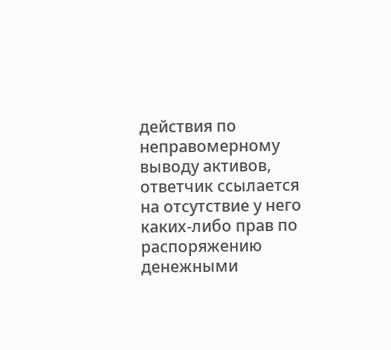действия по неправомерному выводу активов, ответчик ссылается на отсутствие у него каких-либо прав по распоряжению денежными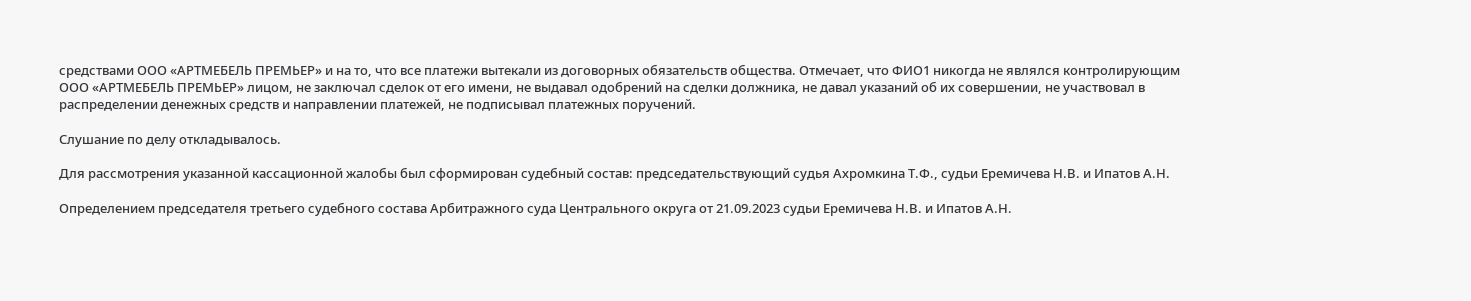средствами ООО «АРТМЕБЕЛЬ ПРЕМЬЕР» и на то, что все платежи вытекали из договорных обязательств общества. Отмечает, что ФИО1 никогда не являлся контролирующим ООО «АРТМЕБЕЛЬ ПРЕМЬЕР» лицом, не заключал сделок от его имени, не выдавал одобрений на сделки должника, не давал указаний об их совершении, не участвовал в распределении денежных средств и направлении платежей, не подписывал платежных поручений.

Слушание по делу откладывалось.

Для рассмотрения указанной кассационной жалобы был сформирован судебный состав: председательствующий судья Ахромкина Т.Ф., судьи Еремичева Н.В. и Ипатов А.Н.

Определением председателя третьего судебного состава Арбитражного суда Центрального округа от 21.09.2023 судьи Еремичева Н.В. и Ипатов А.Н.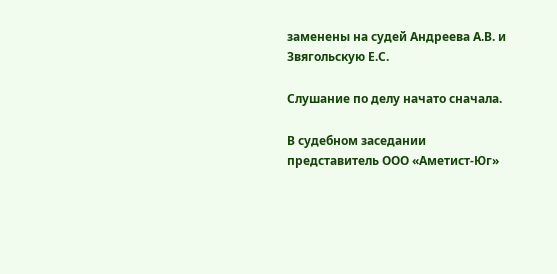заменены на судей Андреева А.В. и Звягольскую Е.С.

Слушание по делу начато сначала.

В судебном заседании представитель ООО «Аметист-Юг»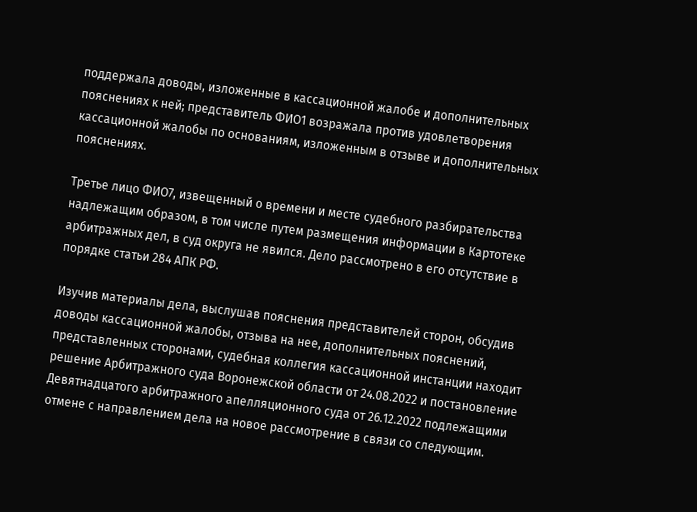поддержала доводы, изложенные в кассационной жалобе и дополнительных пояснениях к ней; представитель ФИО1 возражала против удовлетворения кассационной жалобы по основаниям, изложенным в отзыве и дополнительных пояснениях.

Третье лицо ФИО7, извещенный о времени и месте судебного разбирательства надлежащим образом, в том числе путем размещения информации в Картотеке арбитражных дел, в суд округа не явился. Дело рассмотрено в его отсутствие в порядке статьи 284 АПК РФ.

Изучив материалы дела, выслушав пояснения представителей сторон, обсудив доводы кассационной жалобы, отзыва на нее, дополнительных пояснений, представленных сторонами, судебная коллегия кассационной инстанции находит решение Арбитражного суда Воронежской области от 24.08.2022 и постановление Девятнадцатого арбитражного апелляционного суда от 26.12.2022 подлежащими отмене с направлением дела на новое рассмотрение в связи со следующим.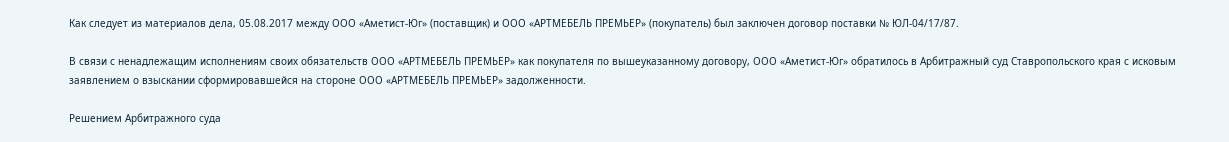Как следует из материалов дела, 05.08.2017 между ООО «Аметист-Юг» (поставщик) и ООО «АРТМЕБЕЛЬ ПРЕМЬЕР» (покупатель) был заключен договор поставки № ЮЛ-04/17/87.

В связи с ненадлежащим исполнениям своих обязательств ООО «АРТМЕБЕЛЬ ПРЕМЬЕР» как покупателя по вышеуказанному договору, ООО «Аметист-Юг» обратилось в Арбитражный суд Ставропольского края с исковым заявлением о взыскании сформировавшейся на стороне ООО «АРТМЕБЕЛЬ ПРЕМЬЕР» задолженности.

Решением Арбитражного суда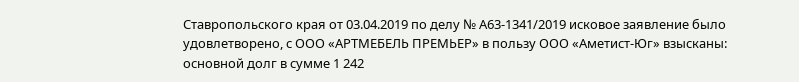Ставропольского края от 03.04.2019 по делу № А63-1341/2019 исковое заявление было удовлетворено, с ООО «АРТМЕБЕЛЬ ПРЕМЬЕР» в пользу ООО «Аметист-Юг» взысканы: основной долг в сумме 1 242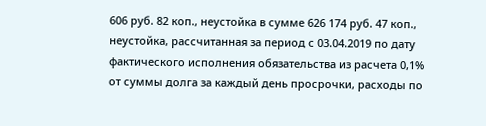606 руб. 82 коп., неустойка в сумме 626 174 руб. 47 коп., неустойка, рассчитанная за период с 03.04.2019 по дату фактического исполнения обязательства из расчета 0,1% от суммы долга за каждый день просрочки, расходы по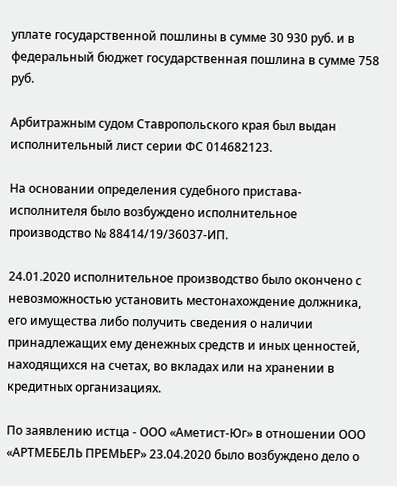уплате государственной пошлины в сумме 30 930 руб. и в федеральный бюджет государственная пошлина в сумме 758 руб.

Арбитражным судом Ставропольского края был выдан исполнительный лист серии ФС 014682123.

На основании определения судебного пристава-исполнителя было возбуждено исполнительное производство № 88414/19/36037-ИП.

24.01.2020 исполнительное производство было окончено с невозможностью установить местонахождение должника, его имущества либо получить сведения о наличии принадлежащих ему денежных средств и иных ценностей, находящихся на счетах, во вкладах или на хранении в кредитных организациях.

По заявлению истца - ООО «Аметист-Юг» в отношении ООО «АРТМЕБЕЛЬ ПРЕМЬЕР» 23.04.2020 было возбуждено дело о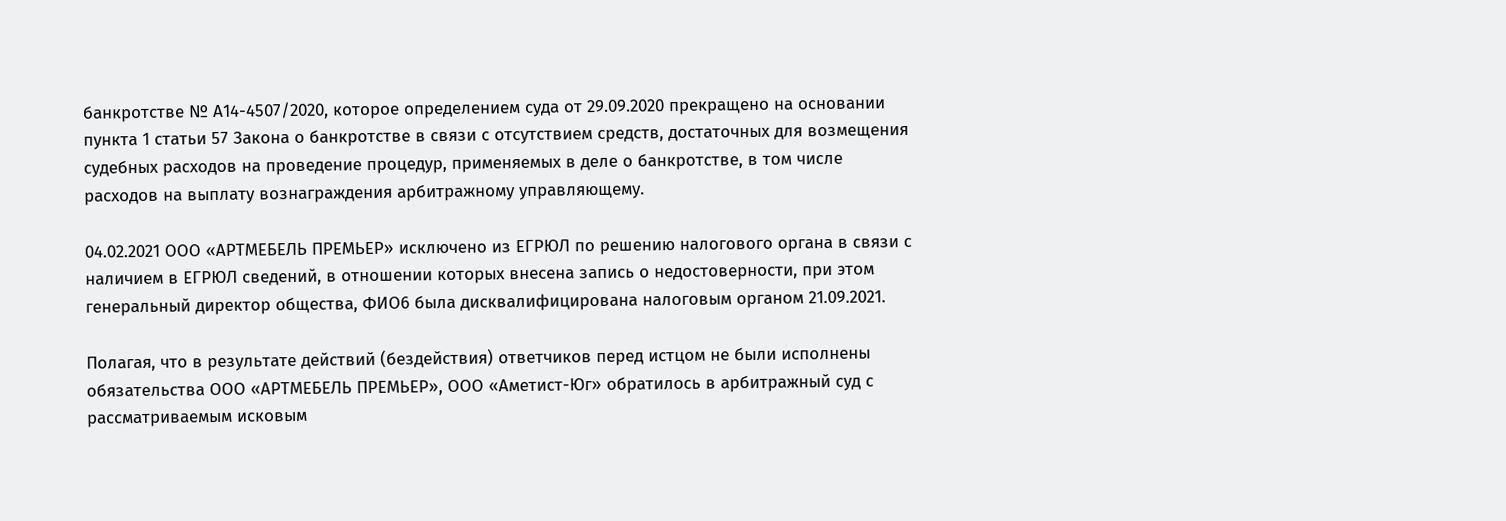банкротстве № А14-4507/2020, которое определением суда от 29.09.2020 прекращено на основании пункта 1 статьи 57 Закона о банкротстве в связи с отсутствием средств, достаточных для возмещения судебных расходов на проведение процедур, применяемых в деле о банкротстве, в том числе расходов на выплату вознаграждения арбитражному управляющему.

04.02.2021 ООО «АРТМЕБЕЛЬ ПРЕМЬЕР» исключено из ЕГРЮЛ по решению налогового органа в связи с наличием в ЕГРЮЛ сведений, в отношении которых внесена запись о недостоверности, при этом генеральный директор общества, ФИО6 была дисквалифицирована налоговым органом 21.09.2021.

Полагая, что в результате действий (бездействия) ответчиков перед истцом не были исполнены обязательства ООО «АРТМЕБЕЛЬ ПРЕМЬЕР», ООО «Аметист-Юг» обратилось в арбитражный суд с рассматриваемым исковым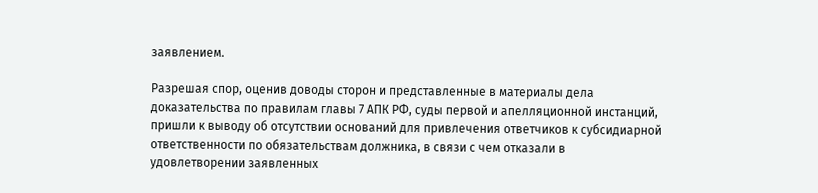заявлением.

Разрешая спор, оценив доводы сторон и представленные в материалы дела доказательства по правилам главы 7 АПК РФ, суды первой и апелляционной инстанций, пришли к выводу об отсутствии оснований для привлечения ответчиков к субсидиарной ответственности по обязательствам должника, в связи с чем отказали в удовлетворении заявленных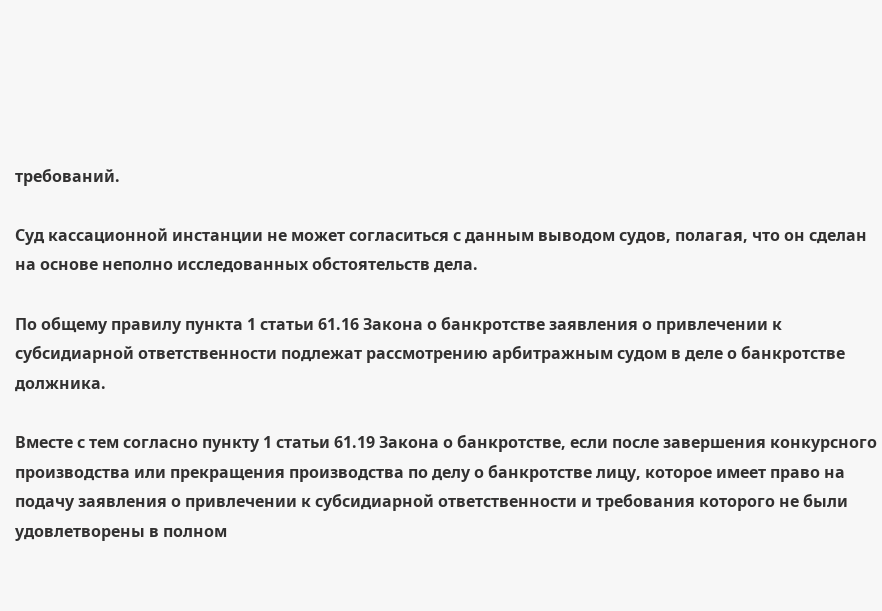требований.

Суд кассационной инстанции не может согласиться с данным выводом судов, полагая, что он сделан на основе неполно исследованных обстоятельств дела.

По общему правилу пункта 1 статьи 61.16 Закона о банкротстве заявления о привлечении к субсидиарной ответственности подлежат рассмотрению арбитражным судом в деле о банкротстве должника.

Вместе с тем согласно пункту 1 статьи 61.19 Закона о банкротстве, если после завершения конкурсного производства или прекращения производства по делу о банкротстве лицу, которое имеет право на подачу заявления о привлечении к субсидиарной ответственности и требования которого не были удовлетворены в полном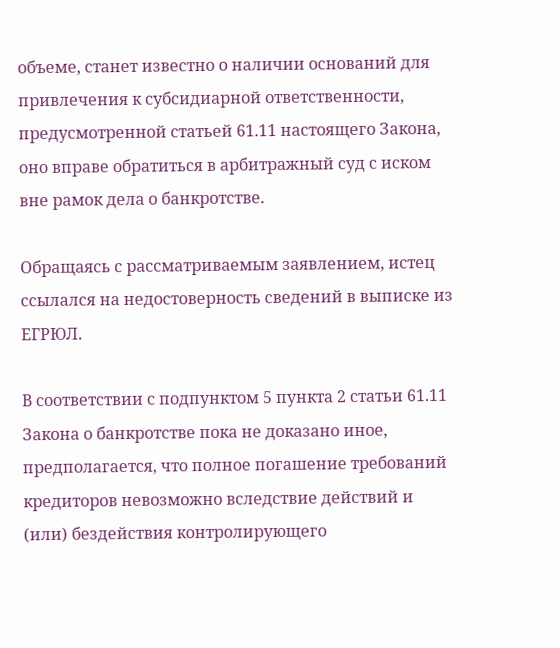объеме, станет известно о наличии оснований для привлечения к субсидиарной ответственности, предусмотренной статьей 61.11 настоящего Закона, оно вправе обратиться в арбитражный суд с иском вне рамок дела о банкротстве.

Обращаясь с рассматриваемым заявлением, истец ссылался на недостоверность сведений в выписке из ЕГРЮЛ.

В соответствии с подпунктом 5 пункта 2 статьи 61.11 Закона о банкротстве пока не доказано иное, предполагается, что полное погашение требований кредиторов невозможно вследствие действий и (или) бездействия контролирующего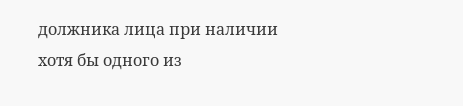должника лица при наличии хотя бы одного из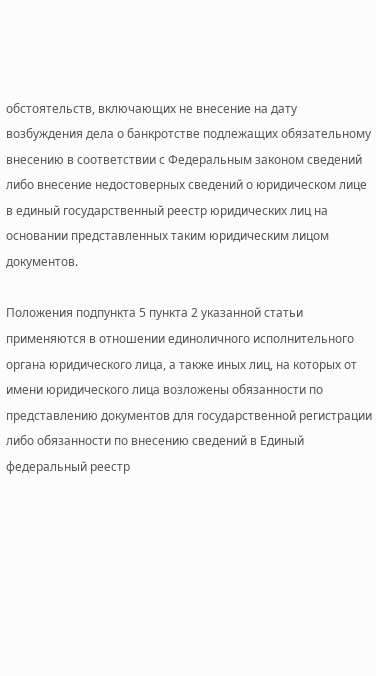обстоятельств, включающих не внесение на дату возбуждения дела о банкротстве подлежащих обязательному внесению в соответствии с Федеральным законом сведений либо внесение недостоверных сведений о юридическом лице в единый государственный реестр юридических лиц на основании представленных таким юридическим лицом документов.

Положения подпункта 5 пункта 2 указанной статьи применяются в отношении единоличного исполнительного органа юридического лица, а также иных лиц, на которых от имени юридического лица возложены обязанности по представлению документов для государственной регистрации либо обязанности по внесению сведений в Единый федеральный реестр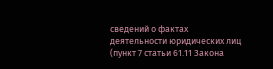сведений о фактах деятельности юридических лиц (пункт 7 статьи 61.11 Закона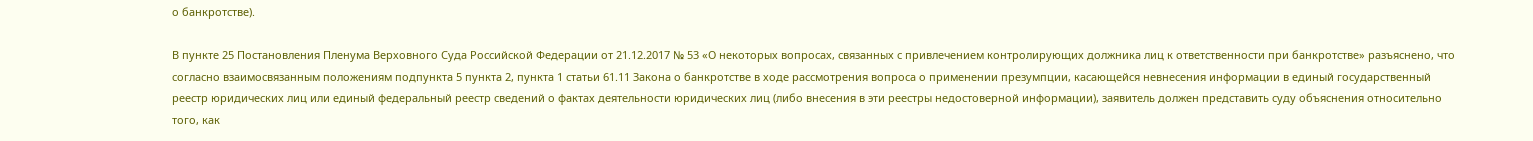о банкротстве).

В пункте 25 Постановления Пленума Верховного Суда Российской Федерации от 21.12.2017 № 53 «О некоторых вопросах, связанных с привлечением контролирующих должника лиц к ответственности при банкротстве» разъяснено, что согласно взаимосвязанным положениям подпункта 5 пункта 2, пункта 1 статьи 61.11 Закона о банкротстве в ходе рассмотрения вопроса о применении презумпции, касающейся невнесения информации в единый государственный реестр юридических лиц или единый федеральный реестр сведений о фактах деятельности юридических лиц (либо внесения в эти реестры недостоверной информации), заявитель должен представить суду объяснения относительно того, как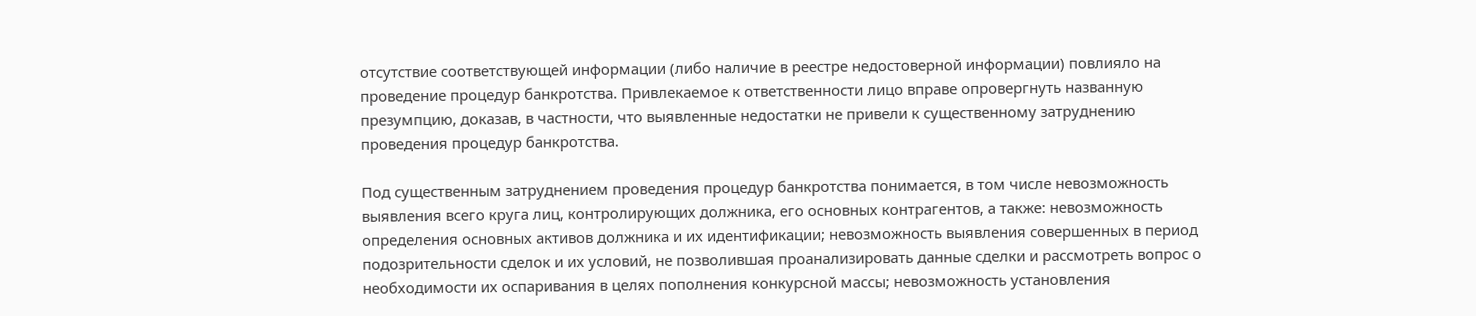отсутствие соответствующей информации (либо наличие в реестре недостоверной информации) повлияло на проведение процедур банкротства. Привлекаемое к ответственности лицо вправе опровергнуть названную презумпцию, доказав, в частности, что выявленные недостатки не привели к существенному затруднению проведения процедур банкротства.

Под существенным затруднением проведения процедур банкротства понимается, в том числе невозможность выявления всего круга лиц, контролирующих должника, его основных контрагентов, а также: невозможность определения основных активов должника и их идентификации; невозможность выявления совершенных в период подозрительности сделок и их условий, не позволившая проанализировать данные сделки и рассмотреть вопрос о необходимости их оспаривания в целях пополнения конкурсной массы; невозможность установления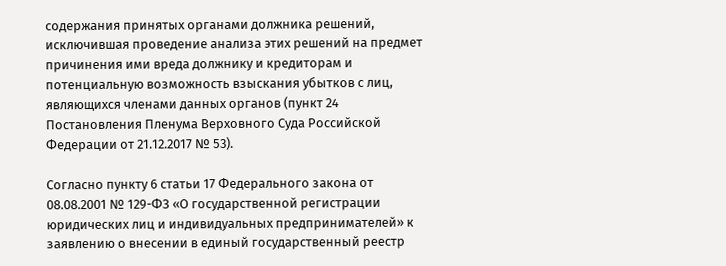содержания принятых органами должника решений, исключившая проведение анализа этих решений на предмет причинения ими вреда должнику и кредиторам и потенциальную возможность взыскания убытков с лиц, являющихся членами данных органов (пункт 24 Постановления Пленума Верховного Суда Российской Федерации от 21.12.2017 № 53).

Согласно пункту 6 статьи 17 Федерального закона от 08.08.2001 № 129-ФЗ «О государственной регистрации юридических лиц и индивидуальных предпринимателей» к заявлению о внесении в единый государственный реестр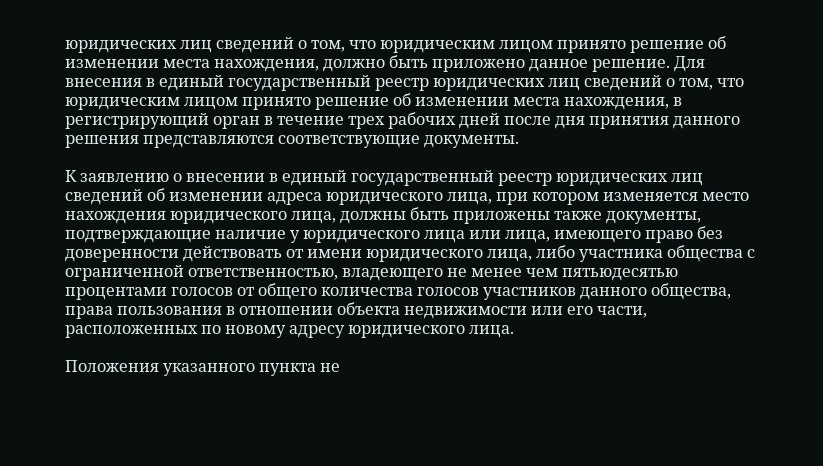юридических лиц сведений о том, что юридическим лицом принято решение об изменении места нахождения, должно быть приложено данное решение. Для внесения в единый государственный реестр юридических лиц сведений о том, что юридическим лицом принято решение об изменении места нахождения, в регистрирующий орган в течение трех рабочих дней после дня принятия данного решения представляются соответствующие документы.

К заявлению о внесении в единый государственный реестр юридических лиц сведений об изменении адреса юридического лица, при котором изменяется место нахождения юридического лица, должны быть приложены также документы, подтверждающие наличие у юридического лица или лица, имеющего право без доверенности действовать от имени юридического лица, либо участника общества с ограниченной ответственностью, владеющего не менее чем пятьюдесятью процентами голосов от общего количества голосов участников данного общества, права пользования в отношении объекта недвижимости или его части, расположенных по новому адресу юридического лица.

Положения указанного пункта не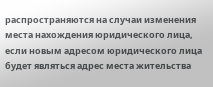распространяются на случаи изменения места нахождения юридического лица, если новым адресом юридического лица будет являться адрес места жительства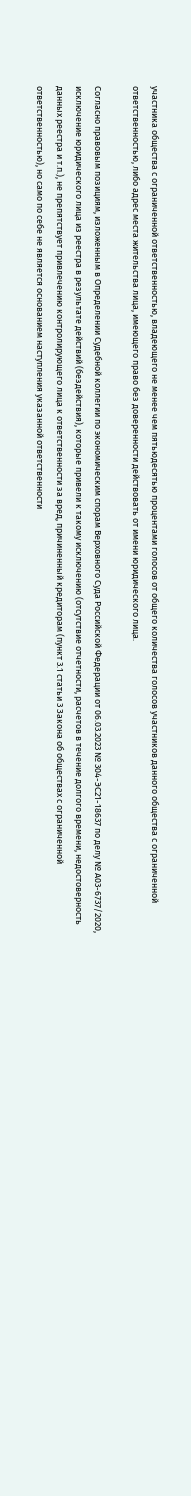участника общества с ограниченной ответственностью, владеющего не менее чем пятьюдесятью процентами голосов от общего количества голосов участников данного общества с ограниченной ответственностью, либо адрес места жительства лица, имеющего право без доверенности действовать от имени юридического лица.

Согласно правовым позициям, изложенным в Определении Судебной коллегии по экономическим спорам Верховного Суда Российской Федерации от 06.03.2023 № 304-ЭС21-18637 по делу № А03-6737/2020, исключение юридического лица из реестра в результате действий (бездействия), которые привели к такому исключению (отсутствие отчетности, расчетов в течение долгого времени, недостоверность данных реестра и т.п.), не препятствует привлечению контролирующего лица к ответственности за вред, причиненный кредиторам (пункт 3.1 статьи 3 Закона об обществах с ограниченной ответственностью), но само по себе не является основанием наступления указанной ответственности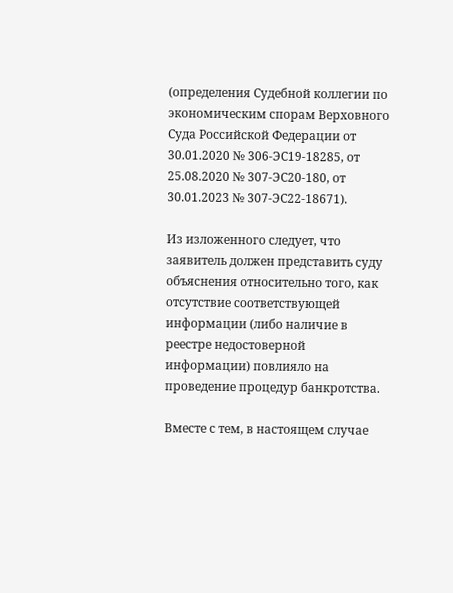(определения Судебной коллегии по экономическим спорам Верховного Суда Российской Федерации от 30.01.2020 № 306-ЭС19-18285, от 25.08.2020 № 307-ЭС20-180, от 30.01.2023 № 307-ЭС22-18671).

Из изложенного следует, что заявитель должен представить суду объяснения относительно того, как отсутствие соответствующей информации (либо наличие в реестре недостоверной информации) повлияло на проведение процедур банкротства.

Вместе с тем, в настоящем случае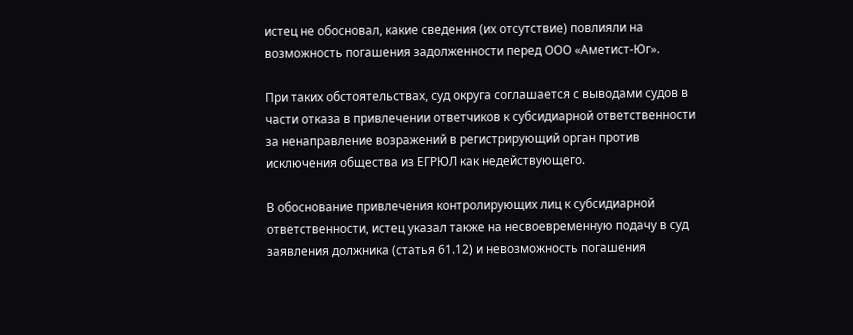истец не обосновал, какие сведения (их отсутствие) повлияли на возможность погашения задолженности перед ООО «Аметист-Юг».

При таких обстоятельствах, суд округа соглашается с выводами судов в части отказа в привлечении ответчиков к субсидиарной ответственности за ненаправление возражений в регистрирующий орган против исключения общества из ЕГРЮЛ как недействующего.

В обоснование привлечения контролирующих лиц к субсидиарной ответственности, истец указал также на несвоевременную подачу в суд заявления должника (статья 61.12) и невозможность погашения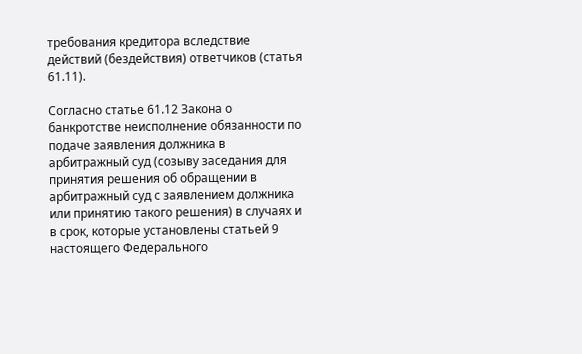требования кредитора вследствие действий (бездействия) ответчиков (статья 61.11).

Согласно статье 61.12 Закона о банкротстве неисполнение обязанности по подаче заявления должника в арбитражный суд (созыву заседания для принятия решения об обращении в арбитражный суд с заявлением должника или принятию такого решения) в случаях и в срок, которые установлены статьей 9 настоящего Федерального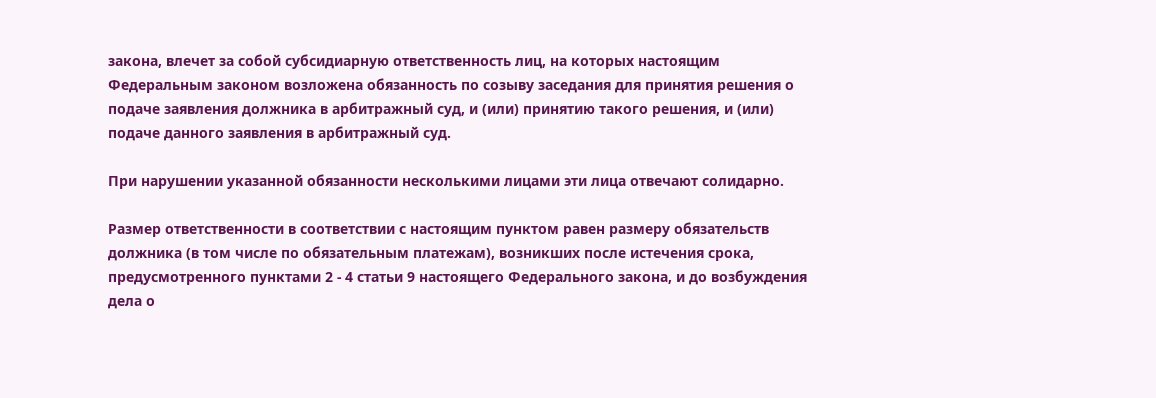закона, влечет за собой субсидиарную ответственность лиц, на которых настоящим Федеральным законом возложена обязанность по созыву заседания для принятия решения о подаче заявления должника в арбитражный суд, и (или) принятию такого решения, и (или) подаче данного заявления в арбитражный суд.

При нарушении указанной обязанности несколькими лицами эти лица отвечают солидарно.

Размер ответственности в соответствии с настоящим пунктом равен размеру обязательств должника (в том числе по обязательным платежам), возникших после истечения срока, предусмотренного пунктами 2 - 4 статьи 9 настоящего Федерального закона, и до возбуждения дела о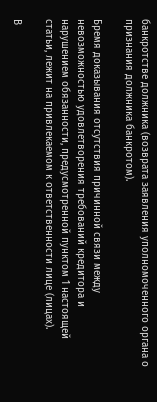банкротстве должника (возврата заявления уполномоченного органа о признания должника банкротом).

Бремя доказывания отсутствия причинной связи между невозможностью удовлетворения требований кредитора и нарушением обязанности, предусмотренной пунктом 1 настоящей статьи, лежит на привлекаемом к ответственности лице (лицах).

В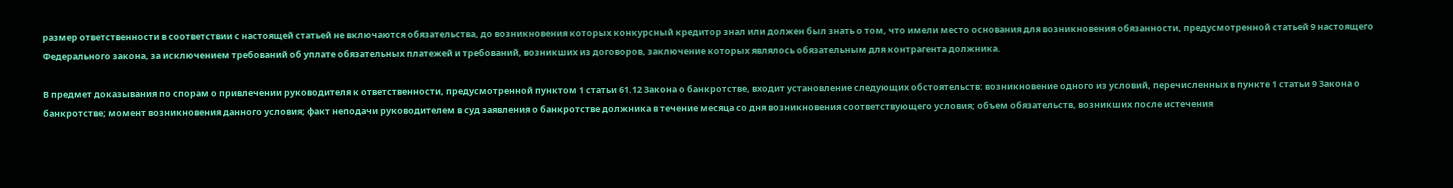размер ответственности в соответствии с настоящей статьей не включаются обязательства, до возникновения которых конкурсный кредитор знал или должен был знать о том, что имели место основания для возникновения обязанности, предусмотренной статьей 9 настоящего Федерального закона, за исключением требований об уплате обязательных платежей и требований, возникших из договоров, заключение которых являлось обязательным для контрагента должника.

В предмет доказывания по спорам о привлечении руководителя к ответственности, предусмотренной пунктом 1 статьи 61.12 Закона о банкротстве, входит установление следующих обстоятельств: возникновение одного из условий, перечисленных в пункте 1 статьи 9 Закона о банкротстве; момент возникновения данного условия; факт неподачи руководителем в суд заявления о банкротстве должника в течение месяца со дня возникновения соответствующего условия; объем обязательств, возникших после истечения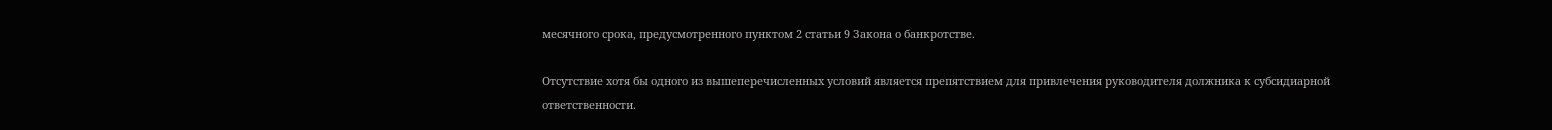месячного срока, предусмотренного пунктом 2 статьи 9 Закона о банкротстве.

Отсутствие хотя бы одного из вышеперечисленных условий является препятствием для привлечения руководителя должника к субсидиарной ответственности.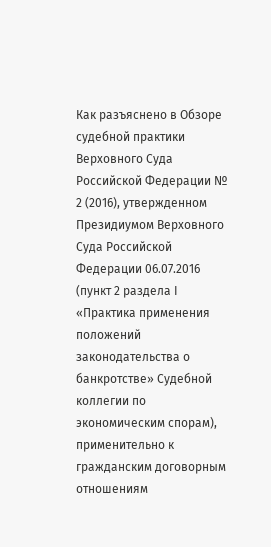Как разъяснено в Обзоре судебной практики Верховного Суда Российской Федерации № 2 (2016), утвержденном Президиумом Верховного Суда Российской Федерации 06.07.2016 (пункт 2 раздела I «Практика применения положений законодательства о банкротстве» Судебной коллегии по экономическим спорам), применительно к гражданским договорным отношениям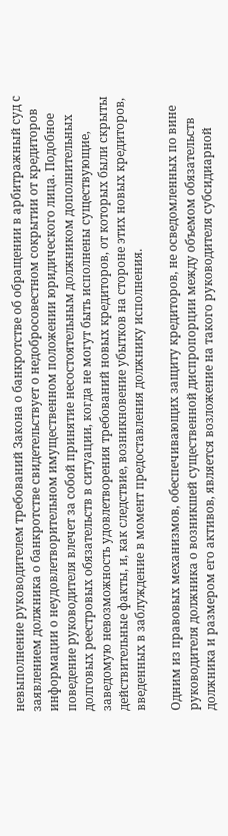невыполнение руководителем требований Закона о банкротстве об обращении в арбитражный суд с заявлением должника о банкротстве свидетельствует о недобросовестном сокрытии от кредиторов информации о неудовлетворительном имущественном положении юридического лица. Подобное поведение руководителя влечет за собой принятие несостоятельным должником дополнительных долговых реестровых обязательств в ситуации, когда не могут быть исполнены существующие, заведомую невозможность удовлетворения требований новых кредиторов, от которых были скрыты действительные факты, и, как следствие, возникновение убытков на стороне этих новых кредиторов, введенных в заблуждение в момент предоставления должнику исполнения.

Одним из правовых механизмов, обеспечивающих защиту кредиторов, не осведомленных по вине руководителя должника о возникшей существенной диспропорции между объемом обязательств должника и размером его активов, является возложение на такого руководителя субсидиарной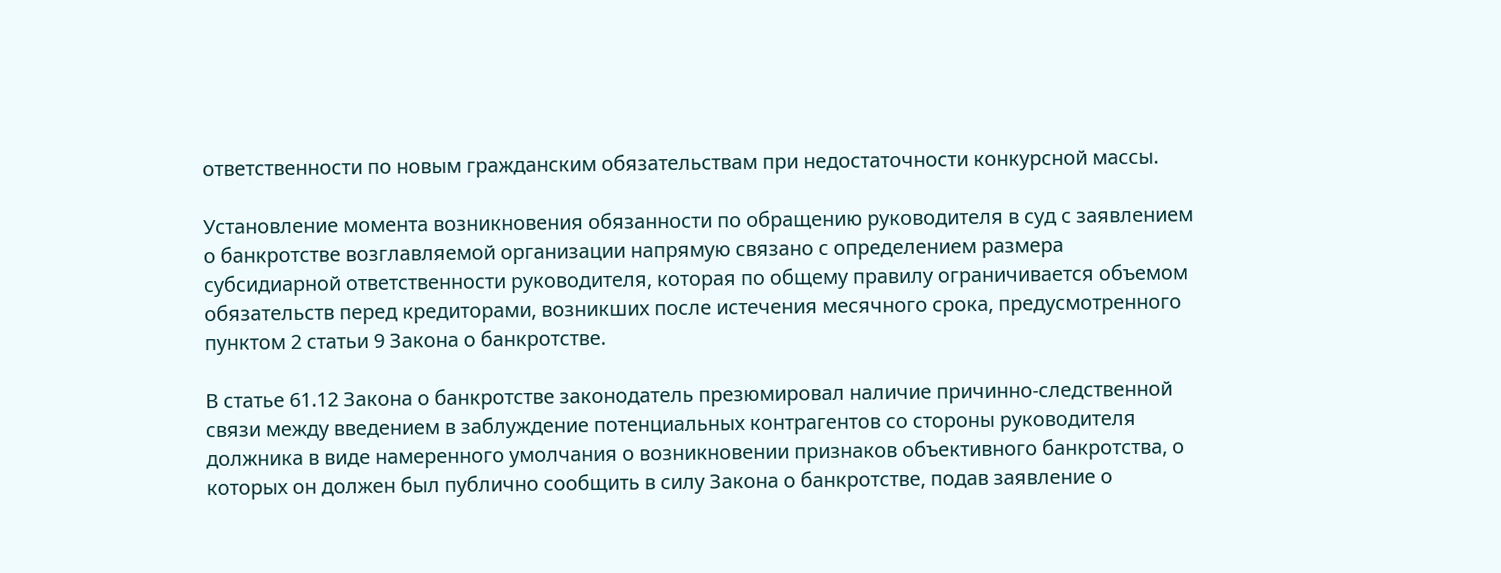ответственности по новым гражданским обязательствам при недостаточности конкурсной массы.

Установление момента возникновения обязанности по обращению руководителя в суд с заявлением о банкротстве возглавляемой организации напрямую связано с определением размера субсидиарной ответственности руководителя, которая по общему правилу ограничивается объемом обязательств перед кредиторами, возникших после истечения месячного срока, предусмотренного пунктом 2 статьи 9 Закона о банкротстве.

В статье 61.12 Закона о банкротстве законодатель презюмировал наличие причинно-следственной связи между введением в заблуждение потенциальных контрагентов со стороны руководителя должника в виде намеренного умолчания о возникновении признаков объективного банкротства, о которых он должен был публично сообщить в силу Закона о банкротстве, подав заявление о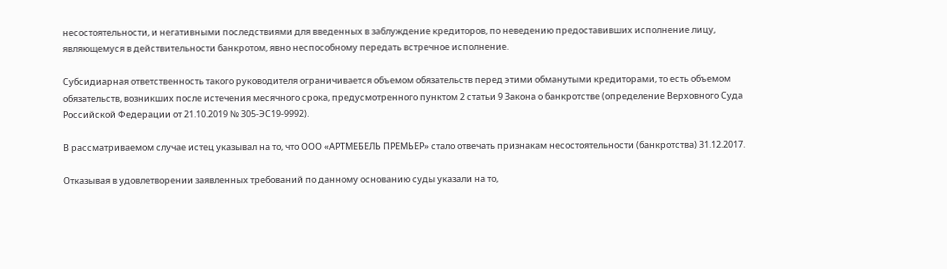несостоятельности, и негативными последствиями для введенных в заблуждение кредиторов, по неведению предоставивших исполнение лицу, являющемуся в действительности банкротом, явно неспособному передать встречное исполнение.

Субсидиарная ответственность такого руководителя ограничивается объемом обязательств перед этими обманутыми кредиторами, то есть объемом обязательств, возникших после истечения месячного срока, предусмотренного пунктом 2 статьи 9 Закона о банкротстве (определение Верховного Суда Российской Федерации от 21.10.2019 № 305-ЭС19-9992).

В рассматриваемом случае истец указывал на то, что ООО «АРТМЕБЕЛЬ ПРЕМЬЕР» стало отвечать признакам несостоятельности (банкротства) 31.12.2017.

Отказывая в удовлетворении заявленных требований по данному основанию суды указали на то,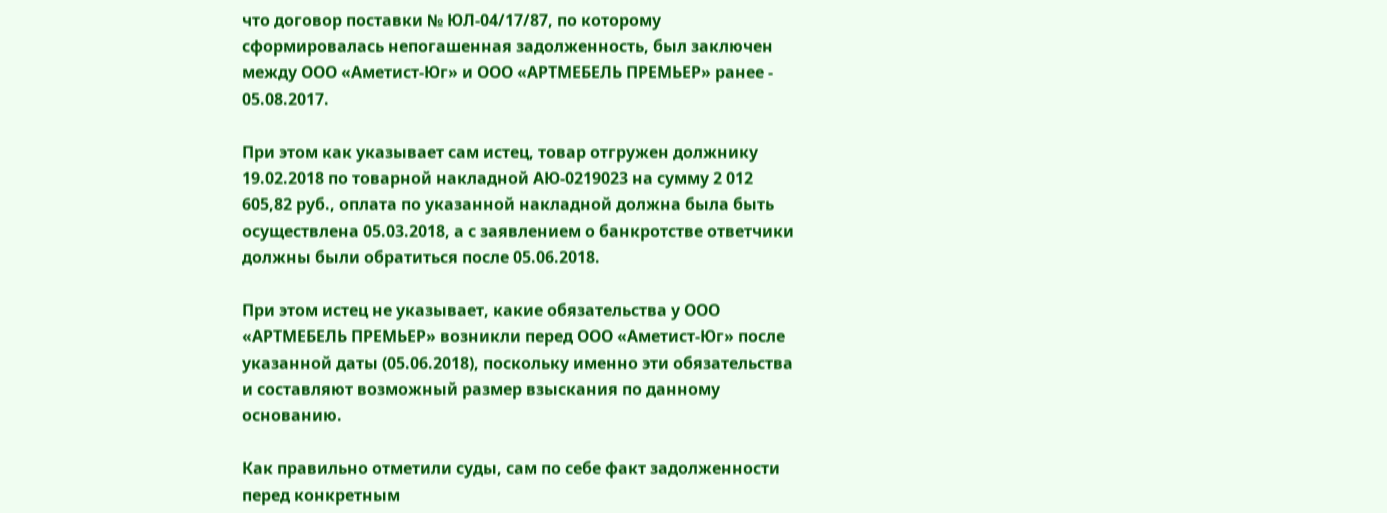что договор поставки № ЮЛ-04/17/87, по которому сформировалась непогашенная задолженность, был заключен между ООО «Аметист-Юг» и ООО «АРТМЕБЕЛЬ ПРЕМЬЕР» ранее - 05.08.2017.

При этом как указывает сам истец, товар отгружен должнику 19.02.2018 по товарной накладной АЮ-0219023 на сумму 2 012 605,82 руб., оплата по указанной накладной должна была быть осуществлена 05.03.2018, а с заявлением о банкротстве ответчики должны были обратиться после 05.06.2018.

При этом истец не указывает, какие обязательства у ООО «АРТМЕБЕЛЬ ПРЕМЬЕР» возникли перед ООО «Аметист-Юг» после указанной даты (05.06.2018), поскольку именно эти обязательства и составляют возможный размер взыскания по данному основанию.

Как правильно отметили суды, сам по себе факт задолженности перед конкретным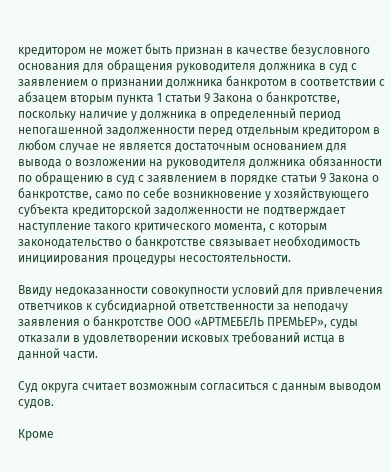кредитором не может быть признан в качестве безусловного основания для обращения руководителя должника в суд с заявлением о признании должника банкротом в соответствии с абзацем вторым пункта 1 статьи 9 Закона о банкротстве, поскольку наличие у должника в определенный период непогашенной задолженности перед отдельным кредитором в любом случае не является достаточным основанием для вывода о возложении на руководителя должника обязанности по обращению в суд с заявлением в порядке статьи 9 Закона о банкротстве, само по себе возникновение у хозяйствующего субъекта кредиторской задолженности не подтверждает наступление такого критического момента, с которым законодательство о банкротстве связывает необходимость инициирования процедуры несостоятельности.

Ввиду недоказанности совокупности условий для привлечения ответчиков к субсидиарной ответственности за неподачу заявления о банкротстве ООО «АРТМЕБЕЛЬ ПРЕМЬЕР», суды отказали в удовлетворении исковых требований истца в данной части.

Суд округа считает возможным согласиться с данным выводом судов.

Кроме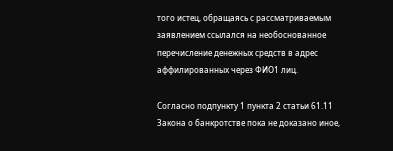того истец, обращаясь с рассматриваемым заявлением ссылался на необоснованное перечисление денежных средств в адрес аффилированных через ФИО1 лиц.

Согласно подпункту 1 пункта 2 статьи 61.11 Закона о банкротстве пока не доказано иное,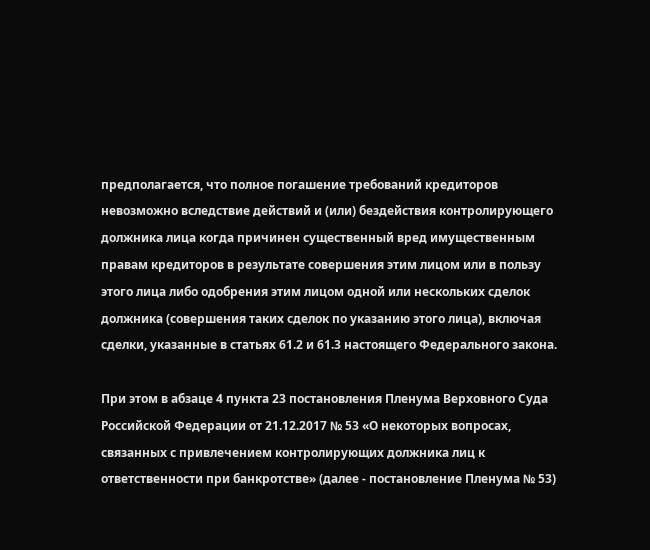предполагается, что полное погашение требований кредиторов невозможно вследствие действий и (или) бездействия контролирующего должника лица когда причинен существенный вред имущественным правам кредиторов в результате совершения этим лицом или в пользу этого лица либо одобрения этим лицом одной или нескольких сделок должника (совершения таких сделок по указанию этого лица), включая сделки, указанные в статьях 61.2 и 61.3 настоящего Федерального закона.

При этом в абзаце 4 пункта 23 постановления Пленума Верховного Суда Российской Федерации от 21.12.2017 № 53 «О некоторых вопросах, связанных с привлечением контролирующих должника лиц к ответственности при банкротстве» (далее - постановление Пленума № 53)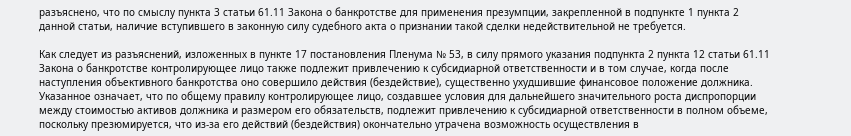разъяснено, что по смыслу пункта 3 статьи 61.11 Закона о банкротстве для применения презумпции, закрепленной в подпункте 1 пункта 2 данной статьи, наличие вступившего в законную силу судебного акта о признании такой сделки недействительной не требуется.

Как следует из разъяснений, изложенных в пункте 17 постановления Пленума № 53, в силу прямого указания подпункта 2 пункта 12 статьи 61.11 Закона о банкротстве контролирующее лицо также подлежит привлечению к субсидиарной ответственности и в том случае, когда после наступления объективного банкротства оно совершило действия (бездействие), существенно ухудшившие финансовое положение должника. Указанное означает, что по общему правилу контролирующее лицо, создавшее условия для дальнейшего значительного роста диспропорции между стоимостью активов должника и размером его обязательств, подлежит привлечению к субсидиарной ответственности в полном объеме, поскольку презюмируется, что из-за его действий (бездействия) окончательно утрачена возможность осуществления в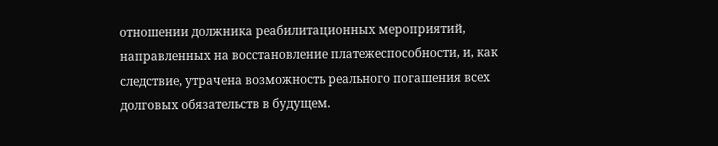отношении должника реабилитационных мероприятий, направленных на восстановление платежеспособности, и, как следствие, утрачена возможность реального погашения всех долговых обязательств в будущем.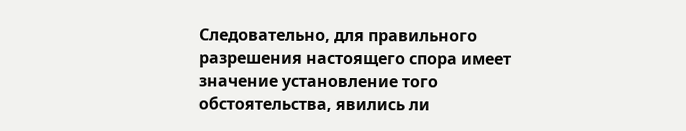Следовательно, для правильного разрешения настоящего спора имеет значение установление того обстоятельства, явились ли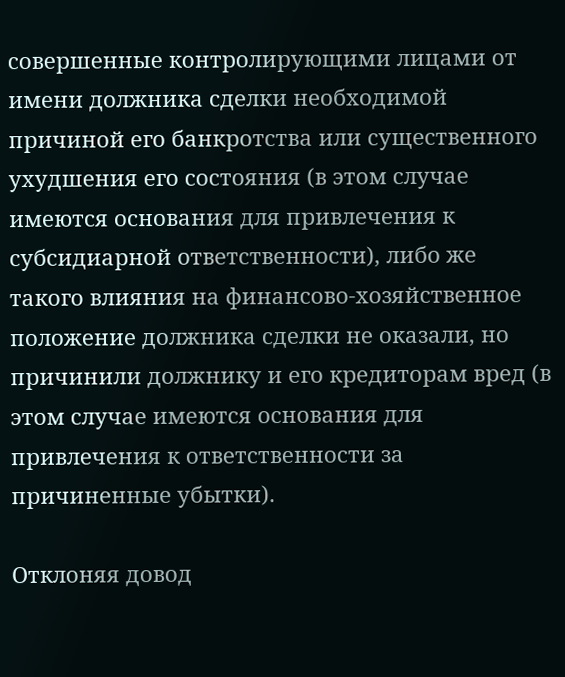совершенные контролирующими лицами от имени должника сделки необходимой причиной его банкротства или существенного ухудшения его состояния (в этом случае имеются основания для привлечения к субсидиарной ответственности), либо же такого влияния на финансово-хозяйственное положение должника сделки не оказали, но причинили должнику и его кредиторам вред (в этом случае имеются основания для привлечения к ответственности за причиненные убытки).

Отклоняя довод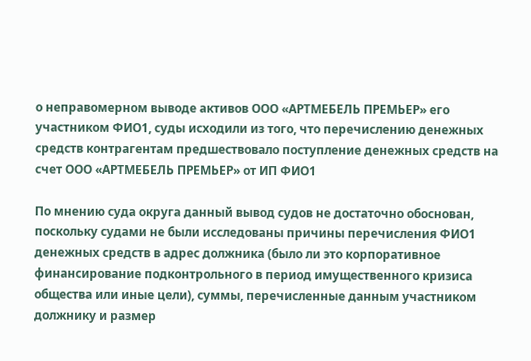о неправомерном выводе активов ООО «АРТМЕБЕЛЬ ПРЕМЬЕР» его участником ФИО1, суды исходили из того, что перечислению денежных средств контрагентам предшествовало поступление денежных средств на счет ООО «АРТМЕБЕЛЬ ПРЕМЬЕР» от ИП ФИО1

По мнению суда округа данный вывод судов не достаточно обоснован, поскольку судами не были исследованы причины перечисления ФИО1 денежных средств в адрес должника (было ли это корпоративное финансирование подконтрольного в период имущественного кризиса общества или иные цели), суммы, перечисленные данным участником должнику и размер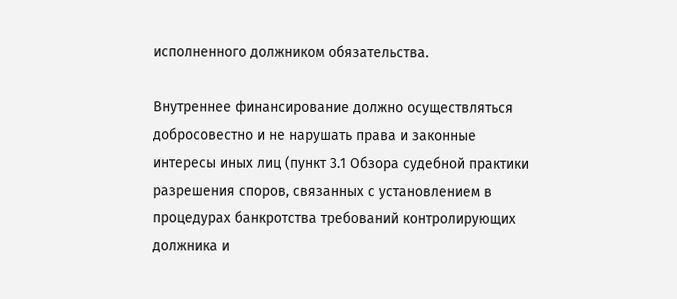исполненного должником обязательства.

Внутреннее финансирование должно осуществляться добросовестно и не нарушать права и законные интересы иных лиц (пункт 3.1 Обзора судебной практики разрешения споров, связанных с установлением в процедурах банкротства требований контролирующих должника и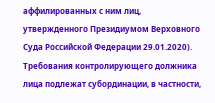аффилированных с ним лиц, утвержденного Президиумом Верховного Суда Российской Федерации 29.01.2020). Требования контролирующего должника лица подлежат субординации, в частности,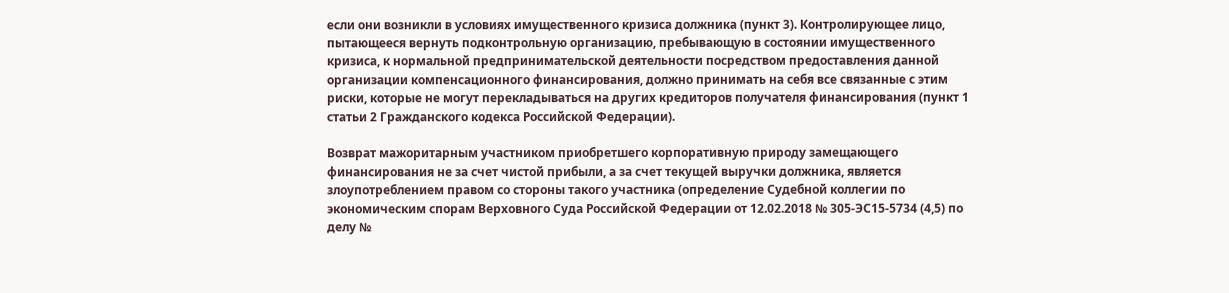если они возникли в условиях имущественного кризиса должника (пункт 3). Контролирующее лицо, пытающееся вернуть подконтрольную организацию, пребывающую в состоянии имущественного кризиса, к нормальной предпринимательской деятельности посредством предоставления данной организации компенсационного финансирования, должно принимать на себя все связанные с этим риски, которые не могут перекладываться на других кредиторов получателя финансирования (пункт 1 статьи 2 Гражданского кодекса Российской Федерации).

Возврат мажоритарным участником приобретшего корпоративную природу замещающего финансирования не за счет чистой прибыли, а за счет текущей выручки должника, является злоупотреблением правом со стороны такого участника (определение Судебной коллегии по экономическим спорам Верховного Суда Российской Федерации от 12.02.2018 № 305-ЭС15-5734 (4,5) по делу №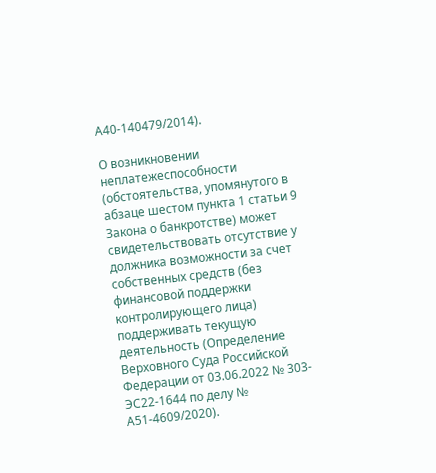А40-140479/2014).

О возникновении неплатежеспособности (обстоятельства, упомянутого в абзаце шестом пункта 1 статьи 9 Закона о банкротстве) может свидетельствовать отсутствие у должника возможности за счет собственных средств (без финансовой поддержки контролирующего лица) поддерживать текущую деятельность (Определение Верховного Суда Российской Федерации от 03.06.2022 № 303-ЭС22-1644 по делу № А51-4609/2020).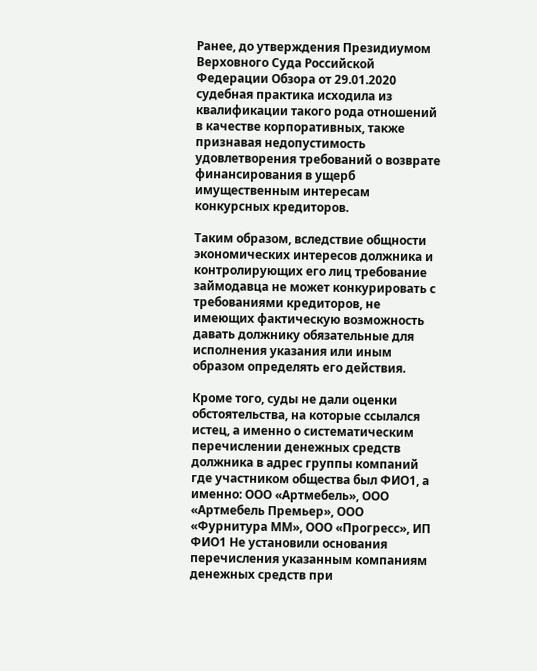Ранее, до утверждения Президиумом Верховного Суда Российской Федерации Обзора от 29.01.2020 судебная практика исходила из квалификации такого рода отношений в качестве корпоративных, также признавая недопустимость удовлетворения требований о возврате финансирования в ущерб имущественным интересам конкурсных кредиторов.

Таким образом, вследствие общности экономических интересов должника и контролирующих его лиц требование займодавца не может конкурировать с требованиями кредиторов, не имеющих фактическую возможность давать должнику обязательные для исполнения указания или иным образом определять его действия.

Кроме того, суды не дали оценки обстоятельства, на которые ссылался истец, а именно о систематическим перечислении денежных средств должника в адрес группы компаний где участником общества был ФИО1, а именно: ООО «Артмебель», ООО «Артмебель Премьер», ООО «Фурнитура ММ», ООО «Прогресс», ИП ФИО1 Не установили основания перечисления указанным компаниям денежных средств при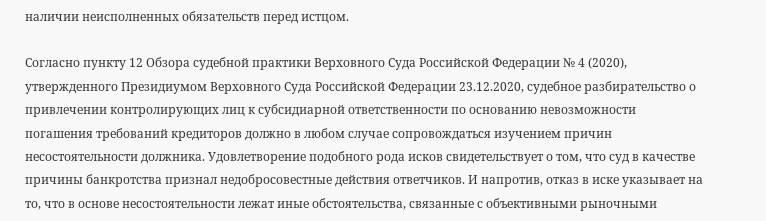наличии неисполненных обязательств перед истцом.

Согласно пункту 12 Обзора судебной практики Верховного Суда Российской Федерации № 4 (2020), утвержденного Президиумом Верховного Суда Российской Федерации 23.12.2020, судебное разбирательство о привлечении контролирующих лиц к субсидиарной ответственности по основанию невозможности погашения требований кредиторов должно в любом случае сопровождаться изучением причин несостоятельности должника. Удовлетворение подобного рода исков свидетельствует о том, что суд в качестве причины банкротства признал недобросовестные действия ответчиков. И напротив, отказ в иске указывает на то, что в основе несостоятельности лежат иные обстоятельства, связанные с объективными рыночными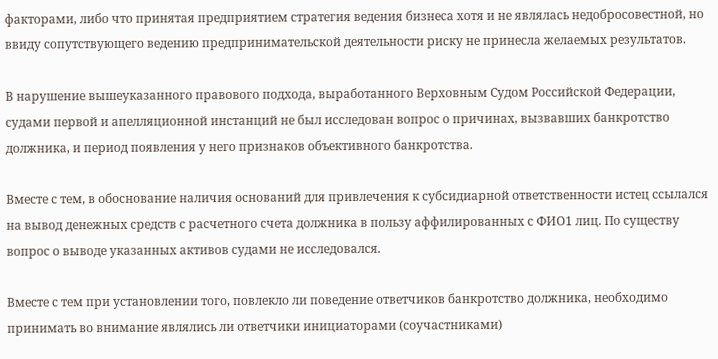факторами, либо что принятая предприятием стратегия ведения бизнеса хотя и не являлась недобросовестной, но ввиду сопутствующего ведению предпринимательской деятельности риску не принесла желаемых результатов.

В нарушение вышеуказанного правового подхода, выработанного Верховным Судом Российской Федерации, судами первой и апелляционной инстанций не был исследован вопрос о причинах, вызвавших банкротство должника, и период появления у него признаков объективного банкротства.

Вместе с тем, в обоснование наличия оснований для привлечения к субсидиарной ответственности истец ссылался на вывод денежных средств с расчетного счета должника в пользу аффилированных с ФИО1 лиц. По существу вопрос о выводе указанных активов судами не исследовался.

Вместе с тем при установлении того, повлекло ли поведение ответчиков банкротство должника, необходимо принимать во внимание являлись ли ответчики инициаторами (соучастниками)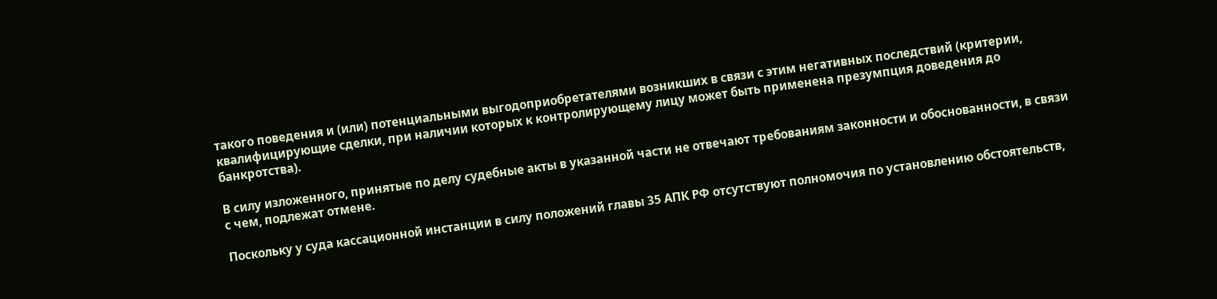такого поведения и (или) потенциальными выгодоприобретателями возникших в связи с этим негативных последствий (критерии, квалифицирующие сделки, при наличии которых к контролирующему лицу может быть применена презумпция доведения до банкротства).

В силу изложенного, принятые по делу судебные акты в указанной части не отвечают требованиям законности и обоснованности, в связи с чем, подлежат отмене.

Поскольку у суда кассационной инстанции в силу положений главы 35 АПК РФ отсутствуют полномочия по установлению обстоятельств,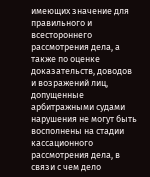имеющих значение для правильного и всестороннего рассмотрения дела, а также по оценке доказательств, доводов и возражений лиц, допущенные арбитражными судами нарушения не могут быть восполнены на стадии кассационного рассмотрения дела, в связи с чем дело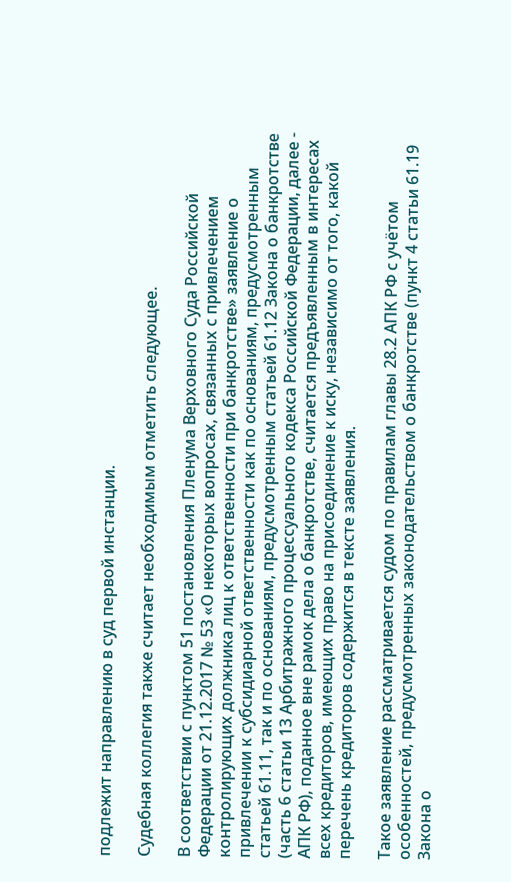подлежит направлению в суд первой инстанции.

Судебная коллегия также считает необходимым отметить следующее.

В соответствии с пунктом 51 постановления Пленума Верховного Суда Российской Федерации от 21.12.2017 № 53 «О некоторых вопросах, связанных с привлечением контролирующих должника лиц к ответственности при банкротстве» заявление о привлечении к субсидиарной ответственности как по основаниям, предусмотренным статьей 61.11, так и по основаниям, предусмотренным статьей 61.12 Закона о банкротстве (часть 6 статьи 13 Арбитражного процессуального кодекса Российской Федерации, далее - АПК РФ), поданное вне рамок дела о банкротстве, считается предъявленным в интересах всех кредиторов, имеющих право на присоединение к иску, независимо от того, какой перечень кредиторов содержится в тексте заявления.

Такое заявление рассматривается судом по правилам главы 28.2 АПК РФ с учётом особенностей, предусмотренных законодательством о банкротстве (пункт 4 статьи 61.19 Закона о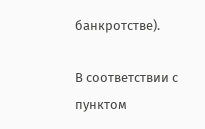банкротстве).

В соответствии с пунктом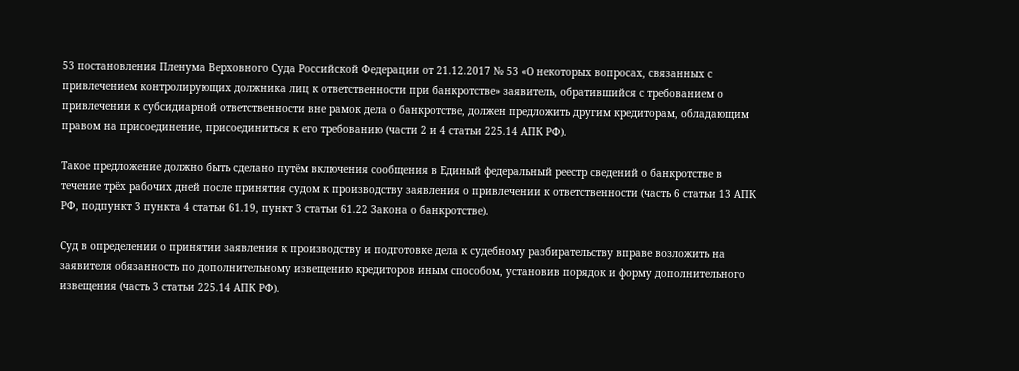53 постановления Пленума Верховного Суда Российской Федерации от 21.12.2017 № 53 «О некоторых вопросах, связанных с привлечением контролирующих должника лиц к ответственности при банкротстве» заявитель, обратившийся с требованием о привлечении к субсидиарной ответственности вне рамок дела о банкротстве, должен предложить другим кредиторам, обладающим правом на присоединение, присоединиться к его требованию (части 2 и 4 статьи 225.14 АПК РФ).

Такое предложение должно быть сделано путём включения сообщения в Единый федеральный реестр сведений о банкротстве в течение трёх рабочих дней после принятия судом к производству заявления о привлечении к ответственности (часть 6 статьи 13 АПК РФ, подпункт 3 пункта 4 статьи 61.19, пункт 3 статьи 61.22 Закона о банкротстве).

Суд в определении о принятии заявления к производству и подготовке дела к судебному разбирательству вправе возложить на заявителя обязанность по дополнительному извещению кредиторов иным способом, установив порядок и форму дополнительного извещения (часть 3 статьи 225.14 АПК РФ).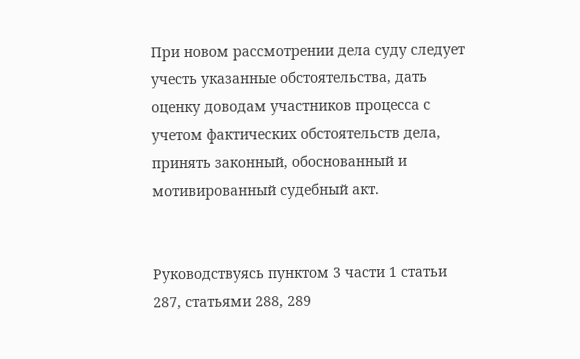При новом рассмотрении дела суду следует учесть указанные обстоятельства, дать оценку доводам участников процесса с учетом фактических обстоятельств дела, принять законный, обоснованный и мотивированный судебный акт.


Руководствуясь пунктом 3 части 1 статьи 287, статьями 288, 289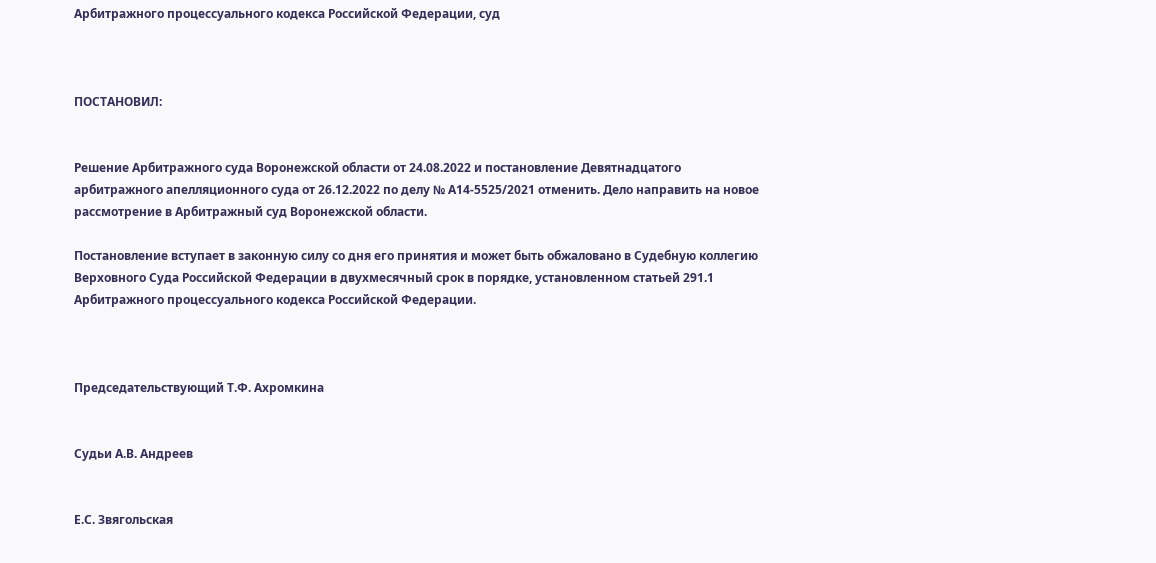Арбитражного процессуального кодекса Российской Федерации, суд



ПОСТАНОВИЛ:


Решение Арбитражного суда Воронежской области от 24.08.2022 и постановление Девятнадцатого арбитражного апелляционного суда от 26.12.2022 по делу № А14-5525/2021 отменить. Дело направить на новое рассмотрение в Арбитражный суд Воронежской области.

Постановление вступает в законную силу со дня его принятия и может быть обжаловано в Судебную коллегию Верховного Суда Российской Федерации в двухмесячный срок в порядке, установленном статьей 291.1 Арбитражного процессуального кодекса Российской Федерации.



Председательствующий Т.Ф. Ахромкина


Судьи А.В. Андреев


Е.С. Звягольская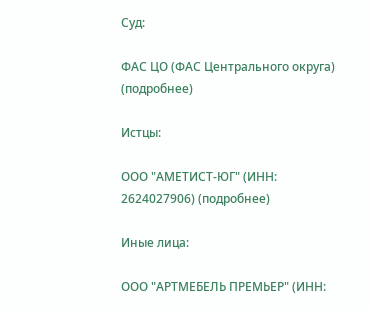Суд:

ФАС ЦО (ФАС Центрального округа) (подробнее)

Истцы:

ООО "АМЕТИСТ-ЮГ" (ИНН: 2624027906) (подробнее)

Иные лица:

ООО "АРТМЕБЕЛЬ ПРЕМЬЕР" (ИНН: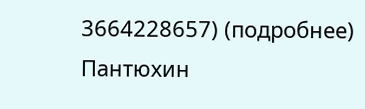3664228657) (подробнее)
Пантюхин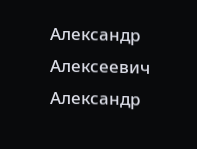Александр Алексеевич Александр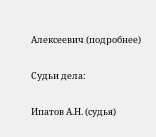Алексеевич (подробнее)

Судьи дела:

Ипатов А.Н. (судья)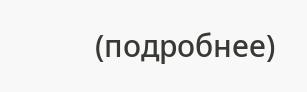(подробнее)